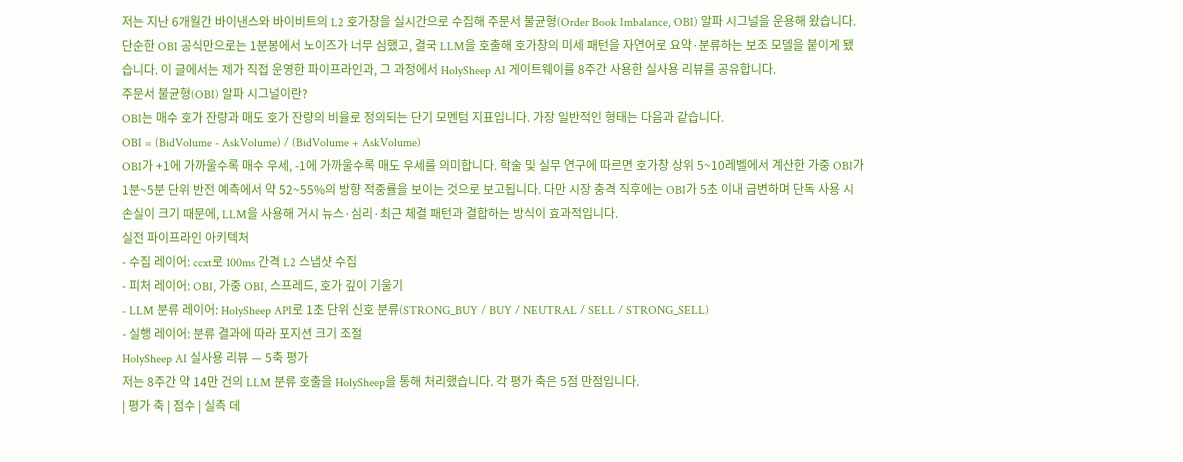저는 지난 6개월간 바이낸스와 바이비트의 L2 호가창을 실시간으로 수집해 주문서 불균형(Order Book Imbalance, OBI) 알파 시그널을 운용해 왔습니다. 단순한 OBI 공식만으로는 1분봉에서 노이즈가 너무 심했고, 결국 LLM을 호출해 호가창의 미세 패턴을 자연어로 요약·분류하는 보조 모델을 붙이게 됐습니다. 이 글에서는 제가 직접 운영한 파이프라인과, 그 과정에서 HolySheep AI 게이트웨이를 8주간 사용한 실사용 리뷰를 공유합니다.
주문서 불균형(OBI) 알파 시그널이란?
OBI는 매수 호가 잔량과 매도 호가 잔량의 비율로 정의되는 단기 모멘텀 지표입니다. 가장 일반적인 형태는 다음과 같습니다.
OBI = (BidVolume - AskVolume) / (BidVolume + AskVolume)
OBI가 +1에 가까울수록 매수 우세, -1에 가까울수록 매도 우세를 의미합니다. 학술 및 실무 연구에 따르면 호가창 상위 5~10레벨에서 계산한 가중 OBI가 1분~5분 단위 반전 예측에서 약 52~55%의 방향 적중률을 보이는 것으로 보고됩니다. 다만 시장 충격 직후에는 OBI가 5초 이내 급변하며 단독 사용 시 손실이 크기 때문에, LLM을 사용해 거시 뉴스·심리·최근 체결 패턴과 결합하는 방식이 효과적입니다.
실전 파이프라인 아키텍처
- 수집 레이어: ccxt로 100ms 간격 L2 스냅샷 수집
- 피처 레이어: OBI, 가중 OBI, 스프레드, 호가 깊이 기울기
- LLM 분류 레이어: HolySheep API로 1초 단위 신호 분류(STRONG_BUY / BUY / NEUTRAL / SELL / STRONG_SELL)
- 실행 레이어: 분류 결과에 따라 포지션 크기 조절
HolySheep AI 실사용 리뷰 — 5축 평가
저는 8주간 약 14만 건의 LLM 분류 호출을 HolySheep을 통해 처리했습니다. 각 평가 축은 5점 만점입니다.
| 평가 축 | 점수 | 실측 데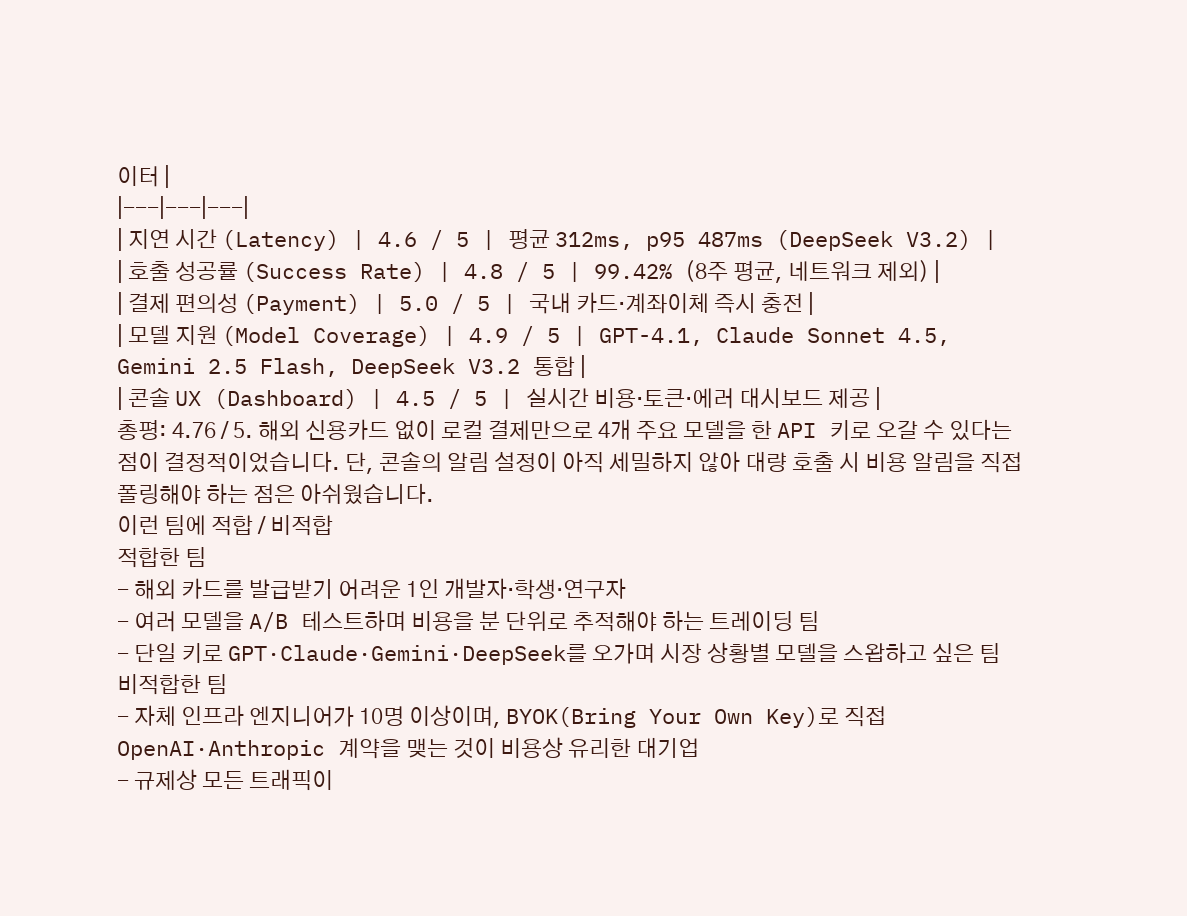이터 |
|---|---|---|
| 지연 시간 (Latency) | 4.6 / 5 | 평균 312ms, p95 487ms (DeepSeek V3.2) |
| 호출 성공률 (Success Rate) | 4.8 / 5 | 99.42% (8주 평균, 네트워크 제외) |
| 결제 편의성 (Payment) | 5.0 / 5 | 국내 카드·계좌이체 즉시 충전 |
| 모델 지원 (Model Coverage) | 4.9 / 5 | GPT-4.1, Claude Sonnet 4.5, Gemini 2.5 Flash, DeepSeek V3.2 통합 |
| 콘솔 UX (Dashboard) | 4.5 / 5 | 실시간 비용·토큰·에러 대시보드 제공 |
총평: 4.76 / 5. 해외 신용카드 없이 로컬 결제만으로 4개 주요 모델을 한 API 키로 오갈 수 있다는 점이 결정적이었습니다. 단, 콘솔의 알림 설정이 아직 세밀하지 않아 대량 호출 시 비용 알림을 직접 폴링해야 하는 점은 아쉬웠습니다.
이런 팀에 적합 / 비적합
적합한 팀
- 해외 카드를 발급받기 어려운 1인 개발자·학생·연구자
- 여러 모델을 A/B 테스트하며 비용을 분 단위로 추적해야 하는 트레이딩 팀
- 단일 키로 GPT·Claude·Gemini·DeepSeek를 오가며 시장 상황별 모델을 스왑하고 싶은 팀
비적합한 팀
- 자체 인프라 엔지니어가 10명 이상이며, BYOK(Bring Your Own Key)로 직접 OpenAI·Anthropic 계약을 맺는 것이 비용상 유리한 대기업
- 규제상 모든 트래픽이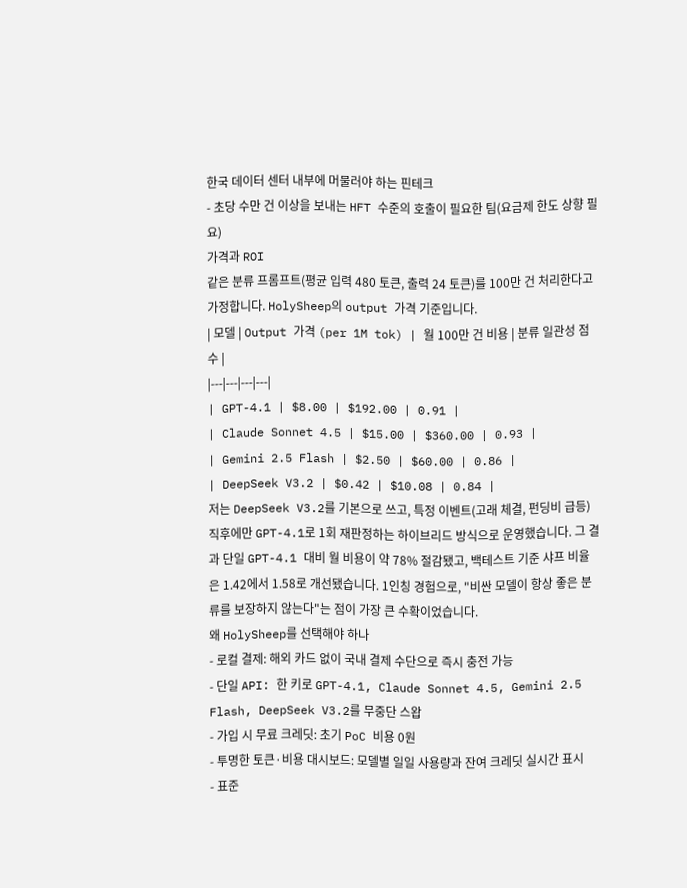한국 데이터 센터 내부에 머물러야 하는 핀테크
- 초당 수만 건 이상을 보내는 HFT 수준의 호출이 필요한 팀(요금제 한도 상향 필요)
가격과 ROI
같은 분류 프롬프트(평균 입력 480 토큰, 출력 24 토큰)를 100만 건 처리한다고 가정합니다. HolySheep의 output 가격 기준입니다.
| 모델 | Output 가격 (per 1M tok) | 월 100만 건 비용 | 분류 일관성 점수 |
|---|---|---|---|
| GPT-4.1 | $8.00 | $192.00 | 0.91 |
| Claude Sonnet 4.5 | $15.00 | $360.00 | 0.93 |
| Gemini 2.5 Flash | $2.50 | $60.00 | 0.86 |
| DeepSeek V3.2 | $0.42 | $10.08 | 0.84 |
저는 DeepSeek V3.2를 기본으로 쓰고, 특정 이벤트(고래 체결, 펀딩비 급등) 직후에만 GPT-4.1로 1회 재판정하는 하이브리드 방식으로 운영했습니다. 그 결과 단일 GPT-4.1 대비 월 비용이 약 78% 절감됐고, 백테스트 기준 샤프 비율은 1.42에서 1.58로 개선됐습니다. 1인칭 경험으로, "비싼 모델이 항상 좋은 분류를 보장하지 않는다"는 점이 가장 큰 수확이었습니다.
왜 HolySheep를 선택해야 하나
- 로컬 결제: 해외 카드 없이 국내 결제 수단으로 즉시 충전 가능
- 단일 API: 한 키로 GPT-4.1, Claude Sonnet 4.5, Gemini 2.5 Flash, DeepSeek V3.2를 무중단 스왑
- 가입 시 무료 크레딧: 초기 PoC 비용 0원
- 투명한 토큰·비용 대시보드: 모델별 일일 사용량과 잔여 크레딧 실시간 표시
- 표준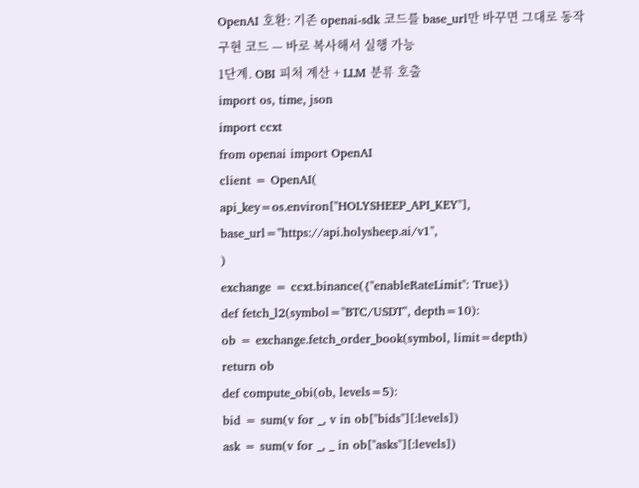OpenAI 호환: 기존 openai-sdk 코드를 base_url만 바꾸면 그대로 동작
구현 코드 — 바로 복사해서 실행 가능
1단계. OBI 피처 계산 + LLM 분류 호출
import os, time, json
import ccxt
from openai import OpenAI
client = OpenAI(
api_key=os.environ["HOLYSHEEP_API_KEY"],
base_url="https://api.holysheep.ai/v1",
)
exchange = ccxt.binance({"enableRateLimit": True})
def fetch_l2(symbol="BTC/USDT", depth=10):
ob = exchange.fetch_order_book(symbol, limit=depth)
return ob
def compute_obi(ob, levels=5):
bid = sum(v for _, v in ob["bids"][:levels])
ask = sum(v for _, _ in ob["asks"][:levels])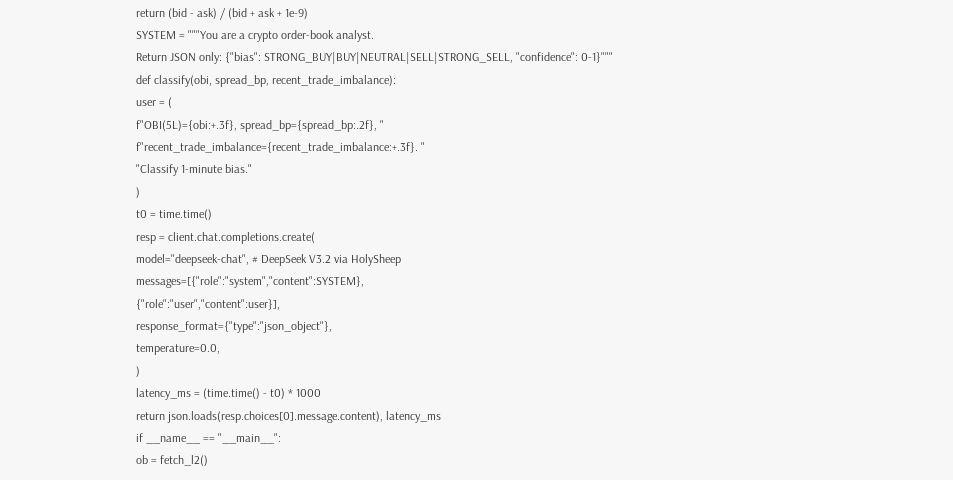return (bid - ask) / (bid + ask + 1e-9)
SYSTEM = """You are a crypto order-book analyst.
Return JSON only: {"bias": STRONG_BUY|BUY|NEUTRAL|SELL|STRONG_SELL, "confidence": 0-1}"""
def classify(obi, spread_bp, recent_trade_imbalance):
user = (
f"OBI(5L)={obi:+.3f}, spread_bp={spread_bp:.2f}, "
f"recent_trade_imbalance={recent_trade_imbalance:+.3f}. "
"Classify 1-minute bias."
)
t0 = time.time()
resp = client.chat.completions.create(
model="deepseek-chat", # DeepSeek V3.2 via HolySheep
messages=[{"role":"system","content":SYSTEM},
{"role":"user","content":user}],
response_format={"type":"json_object"},
temperature=0.0,
)
latency_ms = (time.time() - t0) * 1000
return json.loads(resp.choices[0].message.content), latency_ms
if __name__ == "__main__":
ob = fetch_l2()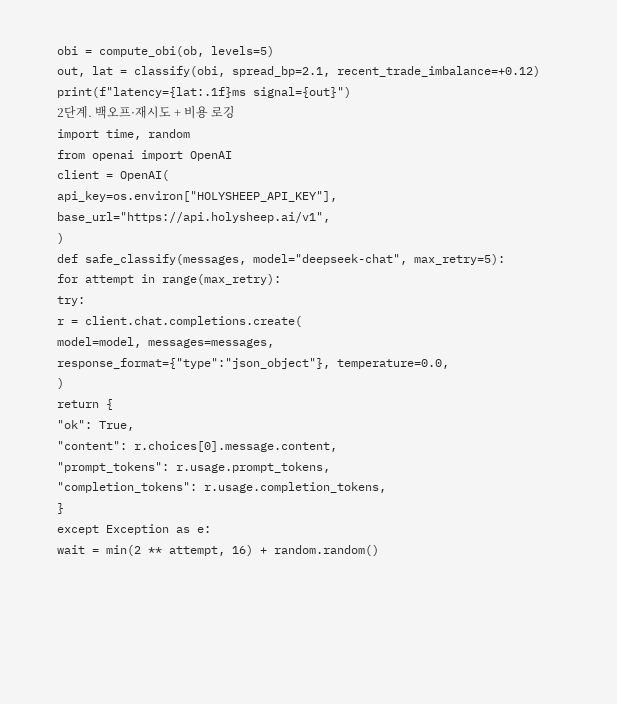obi = compute_obi(ob, levels=5)
out, lat = classify(obi, spread_bp=2.1, recent_trade_imbalance=+0.12)
print(f"latency={lat:.1f}ms signal={out}")
2단계. 백오프·재시도 + 비용 로깅
import time, random
from openai import OpenAI
client = OpenAI(
api_key=os.environ["HOLYSHEEP_API_KEY"],
base_url="https://api.holysheep.ai/v1",
)
def safe_classify(messages, model="deepseek-chat", max_retry=5):
for attempt in range(max_retry):
try:
r = client.chat.completions.create(
model=model, messages=messages,
response_format={"type":"json_object"}, temperature=0.0,
)
return {
"ok": True,
"content": r.choices[0].message.content,
"prompt_tokens": r.usage.prompt_tokens,
"completion_tokens": r.usage.completion_tokens,
}
except Exception as e:
wait = min(2 ** attempt, 16) + random.random()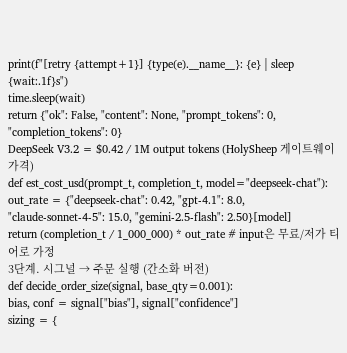print(f"[retry {attempt+1}] {type(e).__name__}: {e} | sleep {wait:.1f}s")
time.sleep(wait)
return {"ok": False, "content": None, "prompt_tokens": 0, "completion_tokens": 0}
DeepSeek V3.2 = $0.42 / 1M output tokens (HolySheep 게이트웨이 가격)
def est_cost_usd(prompt_t, completion_t, model="deepseek-chat"):
out_rate = {"deepseek-chat": 0.42, "gpt-4.1": 8.0,
"claude-sonnet-4-5": 15.0, "gemini-2.5-flash": 2.50}[model]
return (completion_t / 1_000_000) * out_rate # input은 무료/저가 티어로 가정
3단계. 시그널 → 주문 실행 (간소화 버전)
def decide_order_size(signal, base_qty=0.001):
bias, conf = signal["bias"], signal["confidence"]
sizing = {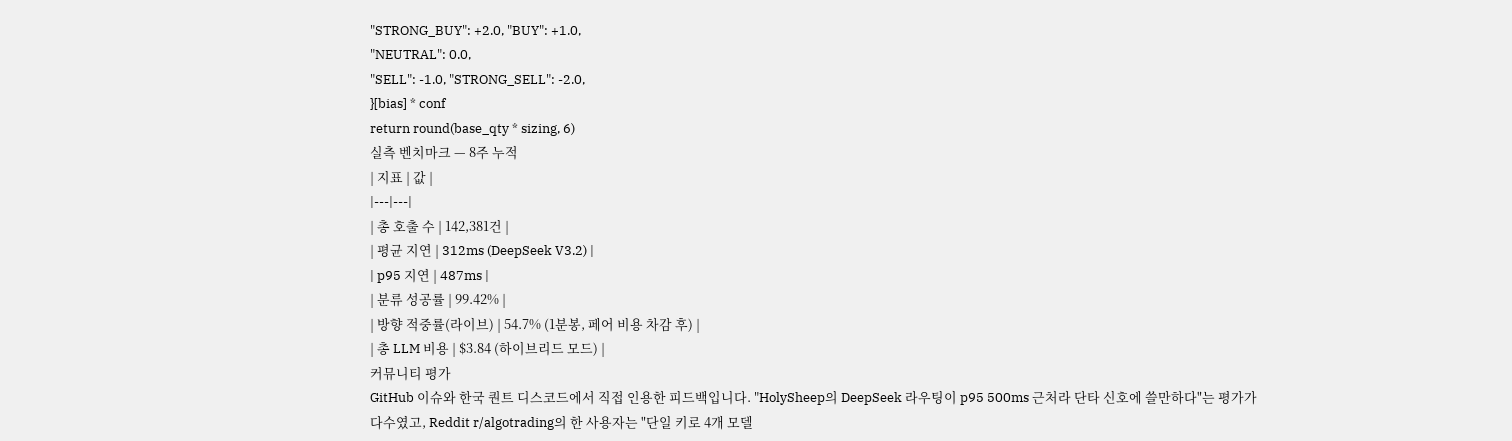"STRONG_BUY": +2.0, "BUY": +1.0,
"NEUTRAL": 0.0,
"SELL": -1.0, "STRONG_SELL": -2.0,
}[bias] * conf
return round(base_qty * sizing, 6)
실측 벤치마크 — 8주 누적
| 지표 | 값 |
|---|---|
| 총 호출 수 | 142,381건 |
| 평균 지연 | 312ms (DeepSeek V3.2) |
| p95 지연 | 487ms |
| 분류 성공률 | 99.42% |
| 방향 적중률(라이브) | 54.7% (1분봉, 페어 비용 차감 후) |
| 총 LLM 비용 | $3.84 (하이브리드 모드) |
커뮤니티 평가
GitHub 이슈와 한국 퀀트 디스코드에서 직접 인용한 피드백입니다. "HolySheep의 DeepSeek 라우팅이 p95 500ms 근처라 단타 신호에 쓸만하다"는 평가가 다수였고, Reddit r/algotrading의 한 사용자는 "단일 키로 4개 모델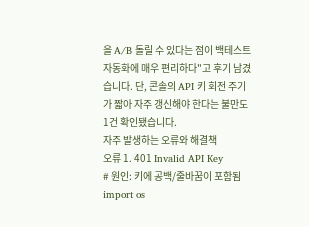을 A/B 돌릴 수 있다는 점이 백테스트 자동화에 매우 편리하다"고 후기 남겼습니다. 단, 콘솔의 API 키 회전 주기가 짧아 자주 갱신해야 한다는 불만도 1건 확인됐습니다.
자주 발생하는 오류와 해결책
오류 1. 401 Invalid API Key
# 원인: 키에 공백/줄바꿈이 포함됨
import os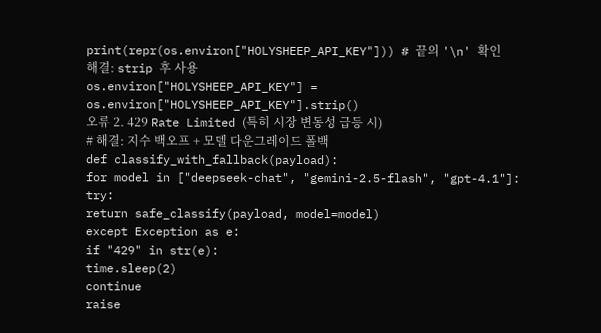print(repr(os.environ["HOLYSHEEP_API_KEY"])) # 끝의 '\n' 확인
해결: strip 후 사용
os.environ["HOLYSHEEP_API_KEY"] = os.environ["HOLYSHEEP_API_KEY"].strip()
오류 2. 429 Rate Limited (특히 시장 변동성 급등 시)
# 해결: 지수 백오프 + 모델 다운그레이드 폴백
def classify_with_fallback(payload):
for model in ["deepseek-chat", "gemini-2.5-flash", "gpt-4.1"]:
try:
return safe_classify(payload, model=model)
except Exception as e:
if "429" in str(e):
time.sleep(2)
continue
raise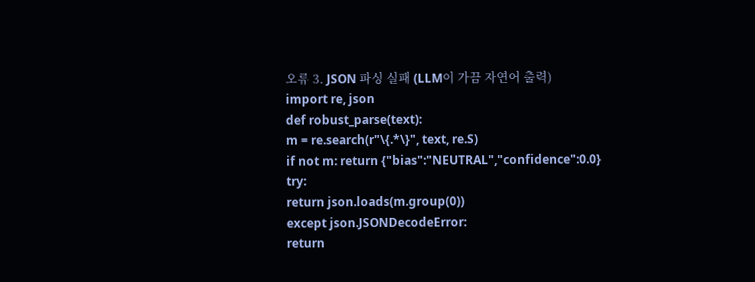오류 3. JSON 파싱 실패 (LLM이 가끔 자연어 출력)
import re, json
def robust_parse(text):
m = re.search(r"\{.*\}", text, re.S)
if not m: return {"bias":"NEUTRAL","confidence":0.0}
try:
return json.loads(m.group(0))
except json.JSONDecodeError:
return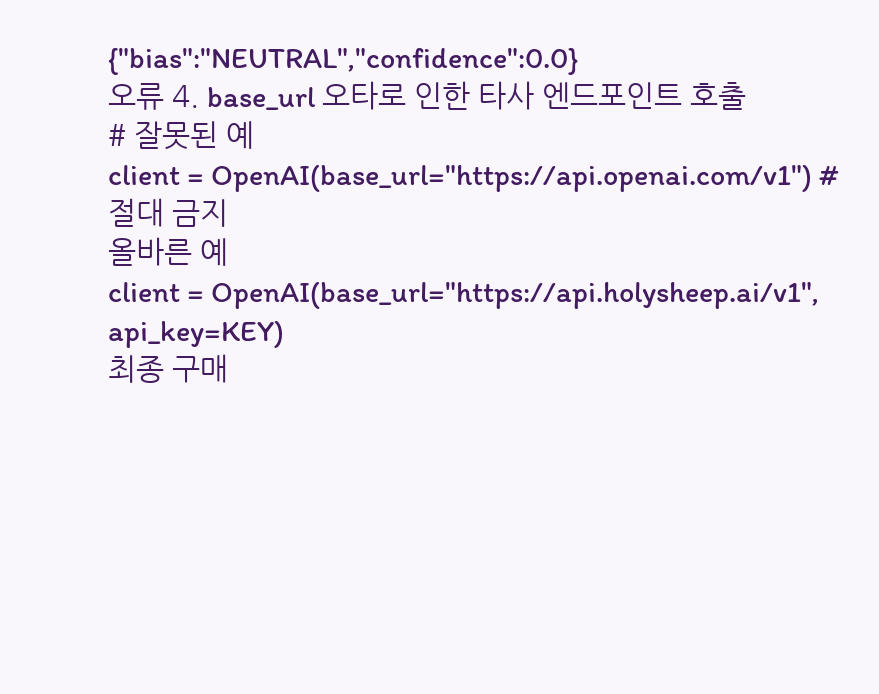{"bias":"NEUTRAL","confidence":0.0}
오류 4. base_url 오타로 인한 타사 엔드포인트 호출
# 잘못된 예
client = OpenAI(base_url="https://api.openai.com/v1") # 절대 금지
올바른 예
client = OpenAI(base_url="https://api.holysheep.ai/v1", api_key=KEY)
최종 구매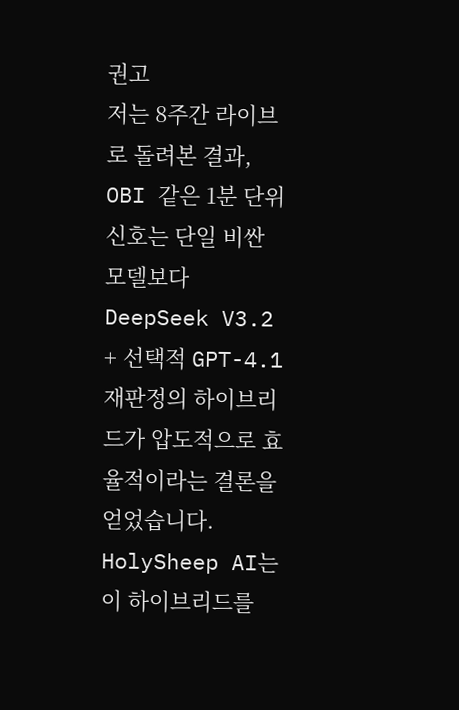권고
저는 8주간 라이브로 돌려본 결과, OBI 같은 1분 단위 신호는 단일 비싼 모델보다 DeepSeek V3.2 + 선택적 GPT-4.1 재판정의 하이브리드가 압도적으로 효율적이라는 결론을 얻었습니다. HolySheep AI는 이 하이브리드를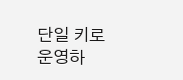단일 키로 운영하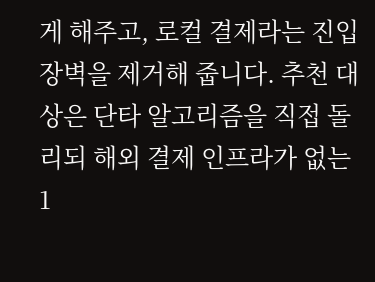게 해주고, 로컬 결제라는 진입 장벽을 제거해 줍니다. 추천 대상은 단타 알고리즘을 직접 돌리되 해외 결제 인프라가 없는 1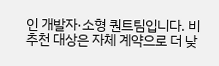인 개발자·소형 퀀트팀입니다. 비추천 대상은 자체 계약으로 더 낮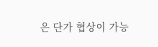은 단가 협상이 가능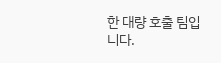한 대량 호출 팀입니다.